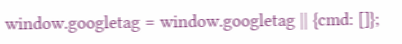window.googletag = window.googletag || {cmd: []};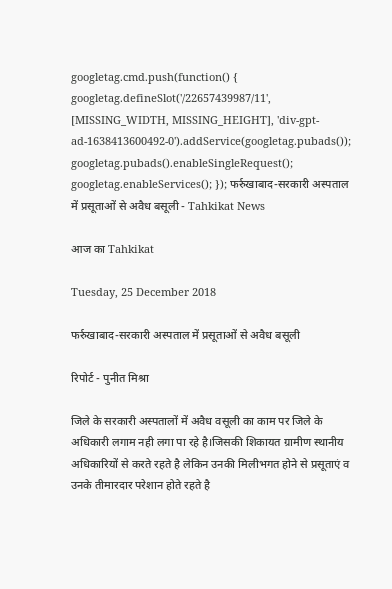googletag.cmd.push(function() { googletag.defineSlot('/22657439987/11', [MISSING_WIDTH, MISSING_HEIGHT], 'div-gpt-ad-1638413600492-0').addService(googletag.pubads()); googletag.pubads().enableSingleRequest(); googletag.enableServices(); }); फर्रुखाबाद-सरकारी अस्पताल में प्रसूताओं से अवैध बसूली - Tahkikat News

आज का Tahkikat

Tuesday, 25 December 2018

फर्रुखाबाद-सरकारी अस्पताल में प्रसूताओं से अवैध बसूली

रिपोर्ट - पुनीत मिश्रा

जिले के सरकारी अस्पतालों में अवैध वसूली का काम पर जिले के अधिकारी लगाम नही लगा पा रहे है।जिसकी शिकायत ग्रामीण स्थानीय अधिकारियों से करते रहते है लेकिन उनकी मिलीभगत होने से प्रसूताएं व उनके तीमारदार परेशान होते रहते है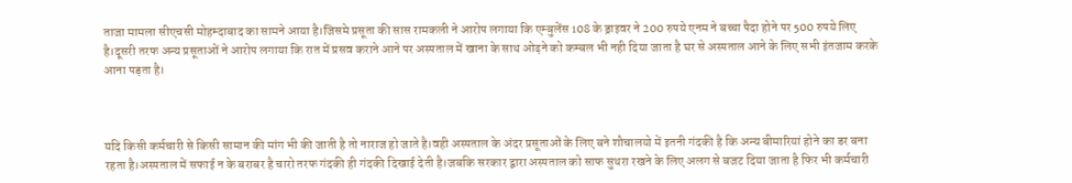ताजा मामला सीएचसी मोहम्दाबाद का सामने आया है।जिसमे प्रसूता की सास रामकली ने आरोप लगाया कि एम्बुलेंस 108 के ड्राइवर ने 200 रुपये एनम ने बच्चा पैदा होने पर 500 रुपये लिए है।दूसरी तरफ अन्य प्रसूताओं ने आरोप लगाया कि रात में प्रसव कराने आने पर अस्पताल में खाना के साथ ओढ़ने को कम्बल भी नही दिया जाता है घर से अस्पताल आने के लिए सभी इंतजाम करके आना पड़ता है।



यदि किसी कर्मचारी से किसी सामान की मांग भी की जाती है तो नाराज हो जाते है।वही अस्पताल के अंदर प्रसूताओं के लिए बने शौचालयो में इतनी गंदकी है कि अन्य बीमारियां होने का डर बना रहता है।अस्पताल में सफाई न के बराबर है चारो तरफ गंदकी ही गंदकी दिखाई देती है।जबकि सरकार द्वारा अस्पताल को साफ सुथरा रखने के लिए अलग से बजट दिया जाता है फिर भी कर्मचारी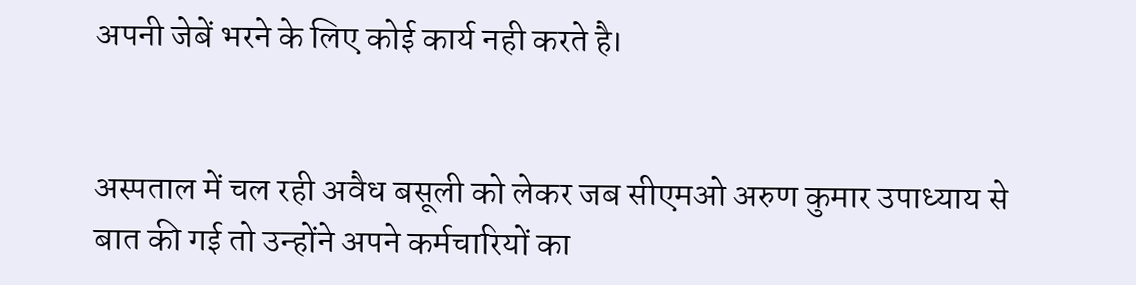अपनी जेबें भरने के लिए कोई कार्य नही करते है।


अस्पताल में चल रही अवैध बसूली को लेकर जब सीएमओ अरुण कुमार उपाध्याय से बात की गई तो उन्होंने अपने कर्मचारियों का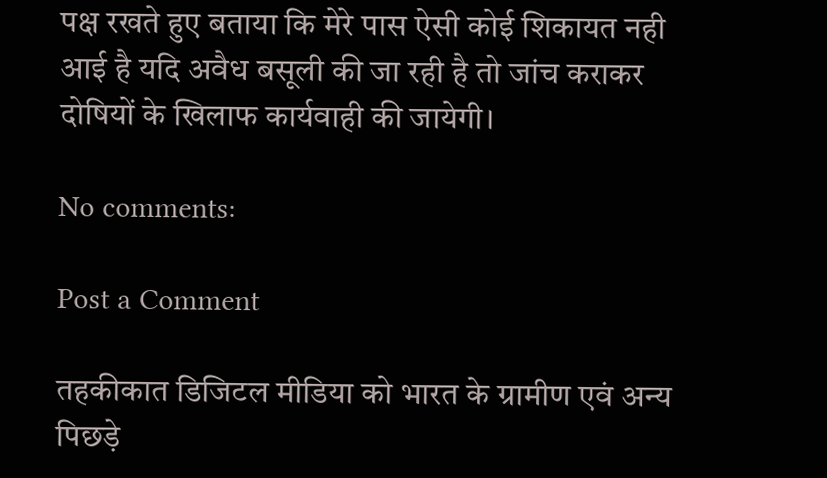पक्ष रखते हुए बताया कि मेरे पास ऐसी कोई शिकायत नही आई है यदि अवैध बसूली की जा रही है तो जांच कराकर दोषियों के खिलाफ कार्यवाही की जायेगी।

No comments:

Post a Comment

तहकीकात डिजिटल मीडिया को भारत के ग्रामीण एवं अन्य पिछड़े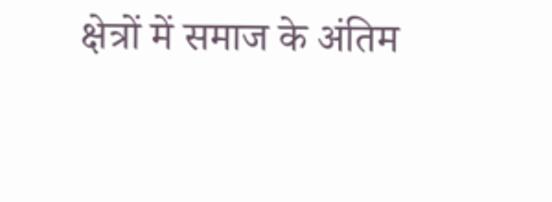क्षेत्रों में समाज के अंतिम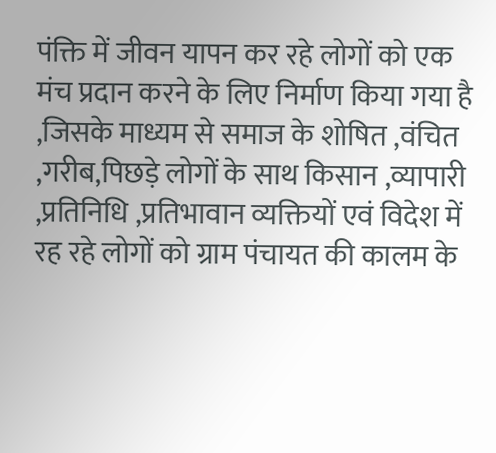पंक्ति में जीवन यापन कर रहे लोगों को एक मंच प्रदान करने के लिए निर्माण किया गया है ,जिसके माध्यम से समाज के शोषित ,वंचित ,गरीब,पिछड़े लोगों के साथ किसान ,व्यापारी ,प्रतिनिधि ,प्रतिभावान व्यक्तियों एवं विदेश में रह रहे लोगों को ग्राम पंचायत की कालम के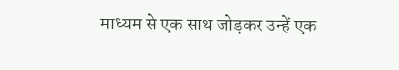माध्यम से एक साथ जोड़कर उन्हें एक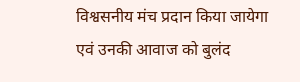विश्वसनीय मंच प्रदान किया जायेगा एवं उनकी आवाज को बुलंद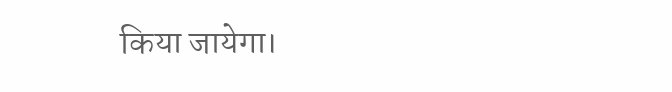किया जायेगा।